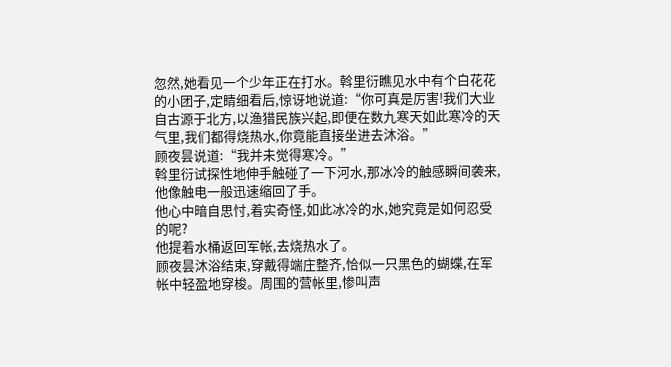忽然,她看见一个少年正在打水。斡里衍瞧见水中有个白花花的小团子,定睛细看后,惊讶地说道:“你可真是厉害!我们大业自古源于北方,以渔猎民族兴起,即便在数九寒天如此寒冷的天气里,我们都得烧热水,你竟能直接坐进去沐浴。”
顾夜昙说道:“我并未觉得寒冷。”
斡里衍试探性地伸手触碰了一下河水,那冰冷的触感瞬间袭来,他像触电一般迅速缩回了手。
他心中暗自思忖,着实奇怪,如此冰冷的水,她究竟是如何忍受的呢?
他提着水桶返回军帐,去烧热水了。
顾夜昙沐浴结束,穿戴得端庄整齐,恰似一只黑色的蝴蝶,在军帐中轻盈地穿梭。周围的营帐里,惨叫声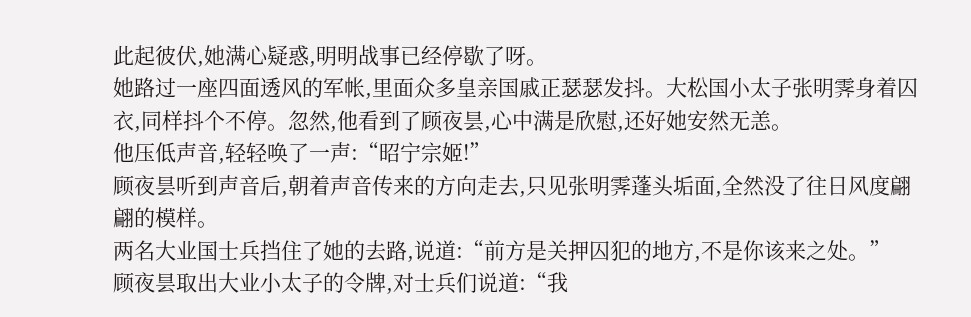此起彼伏,她满心疑惑,明明战事已经停歇了呀。
她路过一座四面透风的军帐,里面众多皇亲国戚正瑟瑟发抖。大松国小太子张明霁身着囚衣,同样抖个不停。忽然,他看到了顾夜昙,心中满是欣慰,还好她安然无恙。
他压低声音,轻轻唤了一声:“昭宁宗姬!”
顾夜昙听到声音后,朝着声音传来的方向走去,只见张明霁蓬头垢面,全然没了往日风度翩翩的模样。
两名大业国士兵挡住了她的去路,说道:“前方是关押囚犯的地方,不是你该来之处。”
顾夜昙取出大业小太子的令牌,对士兵们说道:“我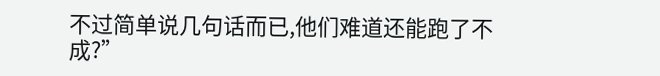不过简单说几句话而已,他们难道还能跑了不成?”